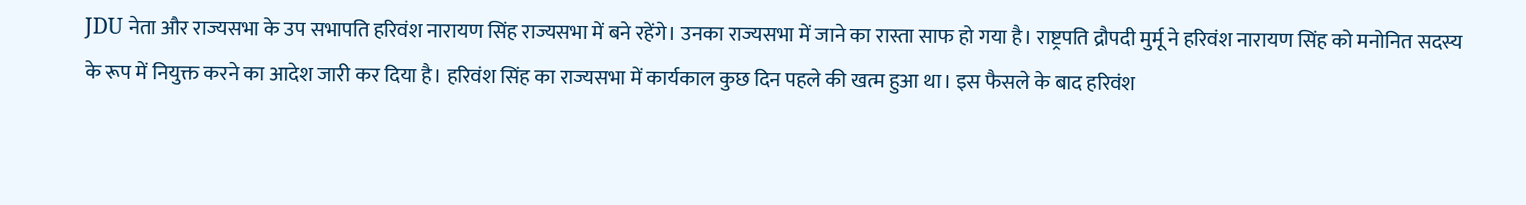JDU नेता और राज्यसभा के उप सभापति हरिवंश नारायण सिंह राज्यसभा में बने रहेंगे। उनका राज्यसभा में जाने का रास्ता साफ हो गया है। राष्ट्रपति द्रौपदी मुर्मू ने हरिवंश नारायण सिंह को मनोनित सदस्य के रूप में नियुक्त करने का आदेश जारी कर दिया है। हरिवंश सिंह का राज्यसभा में कार्यकाल कुछ दिन पहले की खत्म हुआ था। इस फैसले के बाद हरिवंश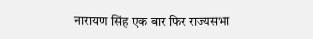नारायण सिंह एक बार फिर राज्यसभा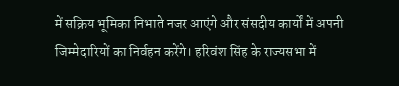में सक्रिय भूमिका निभाते नजर आएंगे और संसदीय कार्यों में अपनी जिम्मेदारियों का निर्वहन करेंगे। हरिवंश सिंह के राज्यसभा में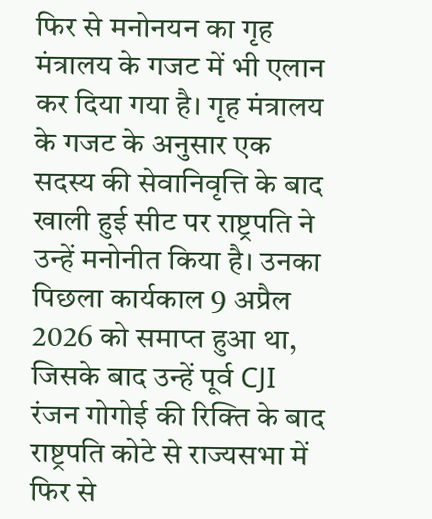फिर से मनोनयन का गृह मंत्रालय के गजट में भी एलान कर दिया गया है। गृह मंत्रालय के गजट के अनुसार एक सदस्य की सेवानिवृत्ति के बाद खाली हुई सीट पर राष्ट्रपति ने उन्हें मनोनीत किया है। उनका पिछला कार्यकाल 9 अप्रैल 2026 को समाप्त हुआ था, जिसके बाद उन्हें पूर्व CJI रंजन गोगोई की रिक्ति के बाद राष्ट्रपति कोटे से राज्यसभा में फिर से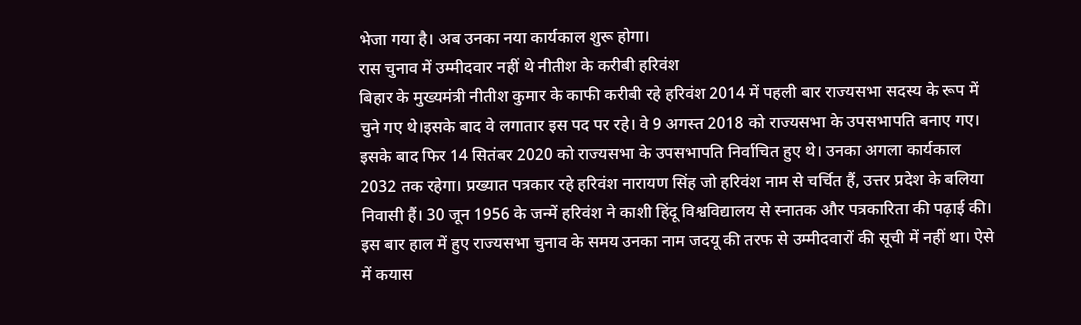भेजा गया है। अब उनका नया कार्यकाल शुरू होगा।
रास चुनाव में उम्मीदवार नहीं थे नीतीश के करीबी हरिवंश
बिहार के मुख्यमंत्री नीतीश कुमार के काफी करीबी रहे हरिवंश 2014 में पहली बार राज्यसभा सदस्य के रूप में चुने गए थे।इसके बाद वे लगातार इस पद पर रहे। वे 9 अगस्त 2018 को राज्यसभा के उपसभापति बनाए गए। इसके बाद फिर 14 सितंबर 2020 को राज्यसभा के उपसभापति निर्वाचित हुए थे। उनका अगला कार्यकाल 2032 तक रहेगा। प्रख्यात पत्रकार रहे हरिवंश नारायण सिंह जो हरिवंश नाम से चर्चित हैं, उत्तर प्रदेश के बलिया निवासी हैं। 30 जून 1956 के जन्में हरिवंश ने काशी हिंदू विश्वविद्यालय से स्नातक और पत्रकारिता की पढ़ाई की। इस बार हाल में हुए राज्यसभा चुनाव के समय उनका नाम जदयू की तरफ से उम्मीदवारों की सूची में नहीं था। ऐसे में कयास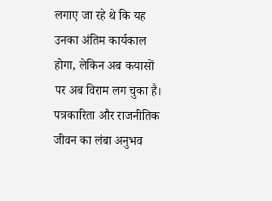लगाए जा रहे थे कि यह उनका अंतिम कार्यकाल होगा, लेकिन अब कयासों पर अब विराम लग चुका है।
पत्रकारिता और राजनीतिक जीवन का लंबा अनुभव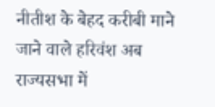नीतीश के बेहद करीबी माने जाने वाले हरिवंश अब राज्यसभा में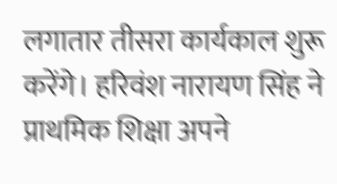लगातार तीसरा कार्यकाल शुरू करेंगे। हरिवंश नारायण सिंह ने प्राथमिक शिक्षा अपने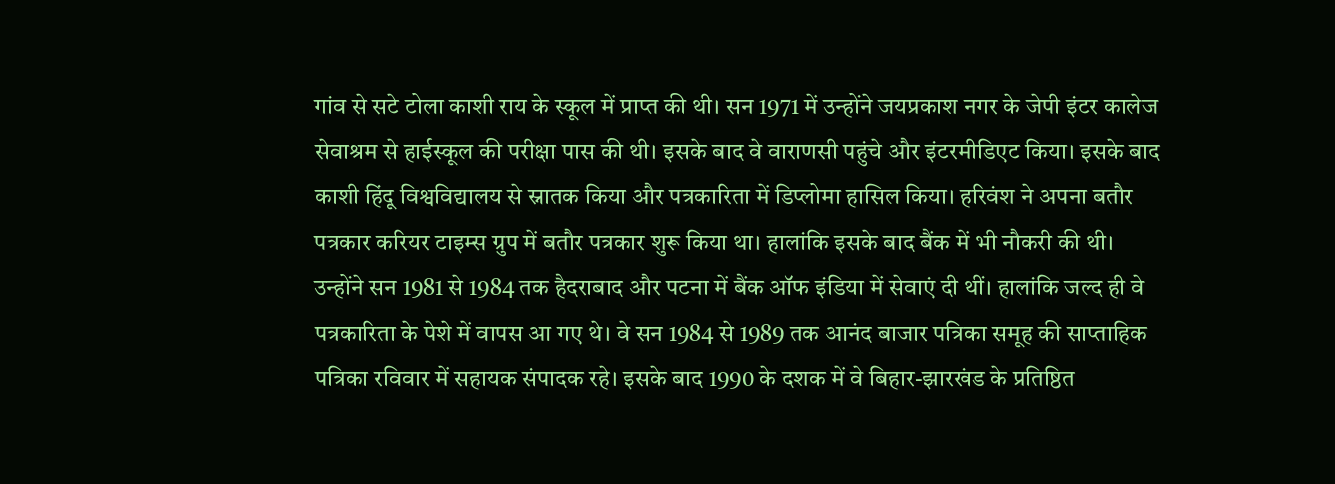गांव से सटे टोला काशी राय के स्कूल में प्राप्त की थी। सन 1971 में उन्होंने जयप्रकाश नगर के जेपी इंटर कालेज सेवाश्रम से हाईस्कूल की परीक्षा पास की थी। इसके बाद वे वाराणसी पहुंचे और इंटरमीडिएट किया। इसके बाद काशी हिंदू विश्वविद्यालय से स्नातक किया और पत्रकारिता में डिप्लोमा हासिल किया। हरिवंश ने अपना बतौर पत्रकार करियर टाइम्स ग्रुप में बतौर पत्रकार शुरू किया था। हालांकि इसके बाद बैंक में भी नौकरी की थी। उन्होंने सन 1981 से 1984 तक हैदराबाद और पटना में बैंक ऑफ इंडिया में सेवाएं दी थीं। हालांकि जल्द ही वे पत्रकारिता के पेशे में वापस आ गए थे। वे सन 1984 से 1989 तक आनंद बाजार पत्रिका समूह की साप्ताहिक पत्रिका रविवार में सहायक संपादक रहे। इसके बाद 1990 के दशक में वे बिहार-झारखंड के प्रतिष्ठित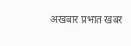अखबार प्रभात खबर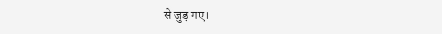से जुड़ गए।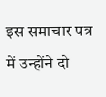इस समाचार पत्र में उन्होंने दो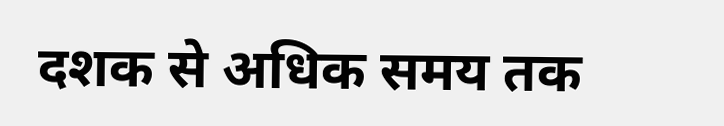दशक से अधिक समय तक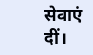सेवाएं दीं।